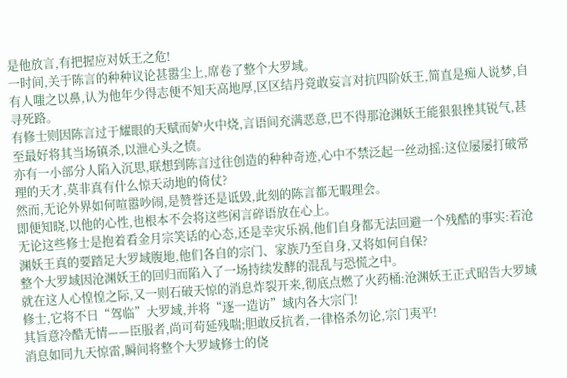是他放言,有把握应对妖王之危!
一时间,关于陈言的种种议论甚嚣尘上,席卷了整个大罗域。
有人嗤之以鼻,认为他年少得志便不知天高地厚,区区结丹竟敢妄言对抗四阶妖王,简直是痴人说梦,自寻死路。
有修士则因陈言过于耀眼的天赋而妒火中烧,言语间充满恶意,巴不得那沧渊妖王能狠狠挫其锐气,甚至最好将其当场镇杀,以泄心头之愤。
亦有一小部分人陷入沉思,联想到陈言过往创造的种种奇迹,心中不禁泛起一丝动摇:这位屡屡打破常理的天才,莫非真有什么惊天动地的倚仗?
然而,无论外界如何喧嚣吵闹,是赞誉还是诋毁,此刻的陈言都无暇理会。
即便知晓,以他的心性,也根本不会将这些闲言碎语放在心上。
无论这些修士是抱着看金月宗笑话的心态,还是幸灾乐祸,他们自身都无法回避一个残酷的事实:若沧渊妖王真的要踏足大罗域腹地,他们各自的宗门、家族乃至自身,又将如何自保?
整个大罗域因沧渊妖王的回归而陷入了一场持续发酵的混乱与恐慌之中。
就在这人心惶惶之际,又一则石破天惊的消息炸裂开来,彻底点燃了火药桶:沧渊妖王正式昭告大罗域修士,它将不日“驾临”大罗域,并将“逐一造访”域内各大宗门!
其旨意冷酷无情——臣服者,尚可苟延残喘;胆敢反抗者,一律格杀勿论,宗门夷平!
消息如同九天惊雷,瞬间将整个大罗域修士的侥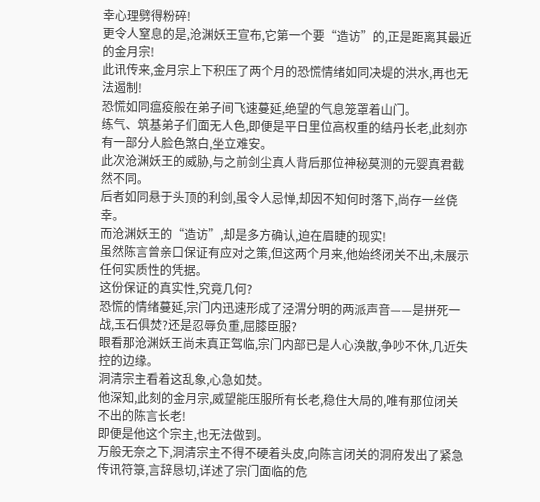幸心理劈得粉碎!
更令人窒息的是,沧渊妖王宣布,它第一个要“造访”的,正是距离其最近的金月宗!
此讯传来,金月宗上下积压了两个月的恐慌情绪如同决堤的洪水,再也无法遏制!
恐慌如同瘟疫般在弟子间飞速蔓延,绝望的气息笼罩着山门。
练气、筑基弟子们面无人色,即便是平日里位高权重的结丹长老,此刻亦有一部分人脸色煞白,坐立难安。
此次沧渊妖王的威胁,与之前剑尘真人背后那位神秘莫测的元婴真君截然不同。
后者如同悬于头顶的利剑,虽令人忌惮,却因不知何时落下,尚存一丝侥幸。
而沧渊妖王的“造访”,却是多方确认,迫在眉睫的现实!
虽然陈言曾亲口保证有应对之策,但这两个月来,他始终闭关不出,未展示任何实质性的凭据。
这份保证的真实性,究竟几何?
恐慌的情绪蔓延,宗门内迅速形成了泾渭分明的两派声音——是拼死一战,玉石俱焚?还是忍辱负重,屈膝臣服?
眼看那沧渊妖王尚未真正驾临,宗门内部已是人心涣散,争吵不休,几近失控的边缘。
洞清宗主看着这乱象,心急如焚。
他深知,此刻的金月宗,威望能压服所有长老,稳住大局的,唯有那位闭关不出的陈言长老!
即便是他这个宗主,也无法做到。
万般无奈之下,洞清宗主不得不硬着头皮,向陈言闭关的洞府发出了紧急传讯符箓,言辞恳切,详述了宗门面临的危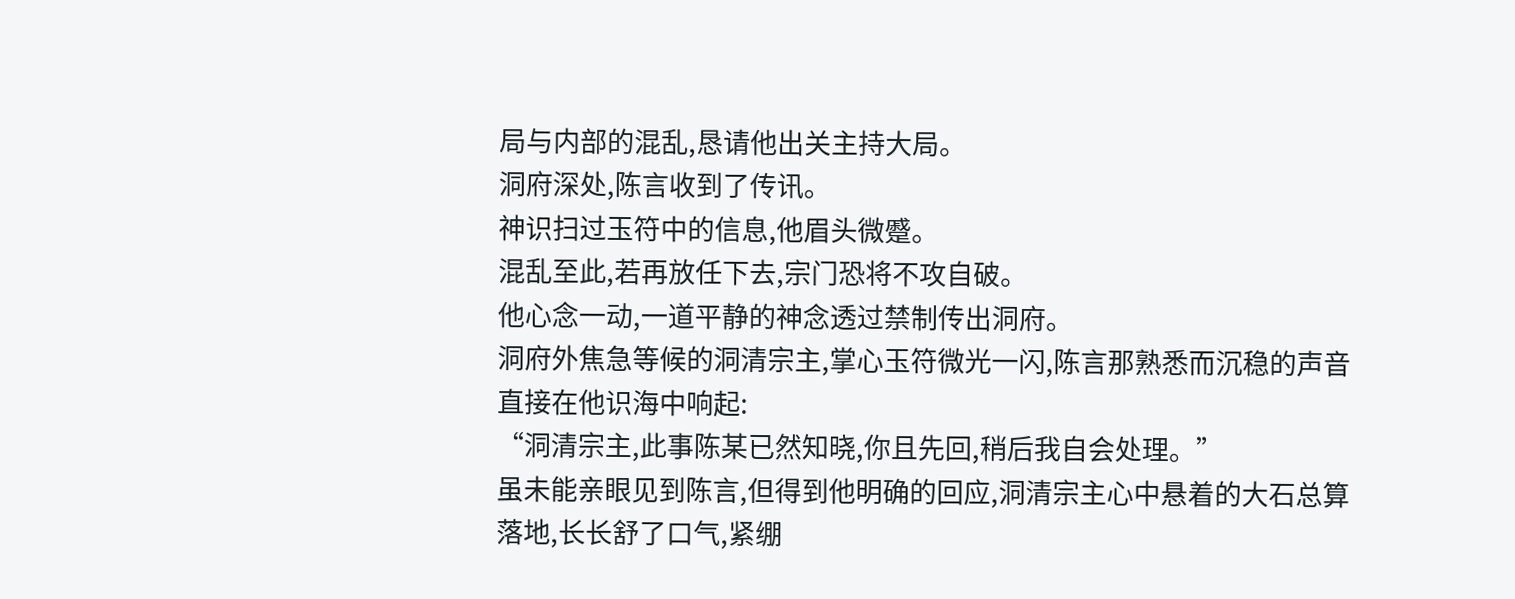局与内部的混乱,恳请他出关主持大局。
洞府深处,陈言收到了传讯。
神识扫过玉符中的信息,他眉头微蹙。
混乱至此,若再放任下去,宗门恐将不攻自破。
他心念一动,一道平静的神念透过禁制传出洞府。
洞府外焦急等候的洞清宗主,掌心玉符微光一闪,陈言那熟悉而沉稳的声音直接在他识海中响起:
“洞清宗主,此事陈某已然知晓,你且先回,稍后我自会处理。”
虽未能亲眼见到陈言,但得到他明确的回应,洞清宗主心中悬着的大石总算落地,长长舒了口气,紧绷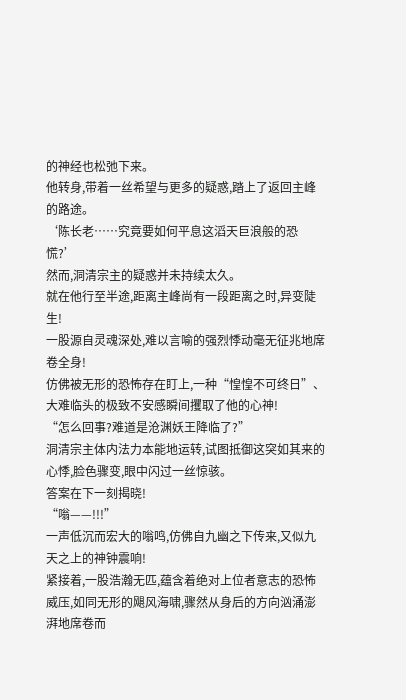的神经也松弛下来。
他转身,带着一丝希望与更多的疑惑,踏上了返回主峰的路途。
‘陈长老……究竟要如何平息这滔天巨浪般的恐慌?’
然而,洞清宗主的疑惑并未持续太久。
就在他行至半途,距离主峰尚有一段距离之时,异变陡生!
一股源自灵魂深处,难以言喻的强烈悸动毫无征兆地席卷全身!
仿佛被无形的恐怖存在盯上,一种“惶惶不可终日”、大难临头的极致不安感瞬间攫取了他的心神!
“怎么回事?难道是沧渊妖王降临了?”
洞清宗主体内法力本能地运转,试图抵御这突如其来的心悸,脸色骤变,眼中闪过一丝惊骇。
答案在下一刻揭晓!
“嗡——!!!”
一声低沉而宏大的嗡鸣,仿佛自九幽之下传来,又似九天之上的神钟震响!
紧接着,一股浩瀚无匹,蕴含着绝对上位者意志的恐怖威压,如同无形的飓风海啸,骤然从身后的方向汹涌澎湃地席卷而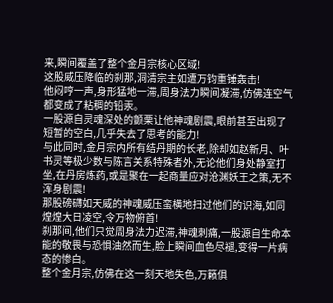来,瞬间覆盖了整个金月宗核心区域!
这股威压降临的刹那,洞清宗主如遭万钧重锤轰击!
他闷哼一声,身形猛地一滞,周身法力瞬间凝滞,仿佛连空气都变成了粘稠的铅汞。
一股源自灵魂深处的颤栗让他神魂剧震,眼前甚至出现了短暂的空白,几乎失去了思考的能力!
与此同时,金月宗内所有结丹期的长老,除却如赵新月、叶书灵等极少数与陈言关系特殊者外,无论他们身处静室打坐,在丹房炼药,或是聚在一起商量应对沧渊妖王之策,无不浑身剧震!
那股磅礴如天威的神魂威压蛮横地扫过他们的识海,如同煌煌大日凌空,令万物俯首!
刹那间,他们只觉周身法力迟滞,神魂刺痛,一股源自生命本能的敬畏与恐惧油然而生,脸上瞬间血色尽褪,变得一片病态的惨白。
整个金月宗,仿佛在这一刻天地失色,万籁俱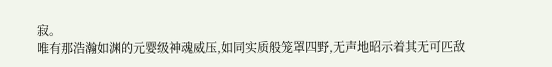寂。
唯有那浩瀚如渊的元婴级神魂威压,如同实质般笼罩四野,无声地昭示着其无可匹敌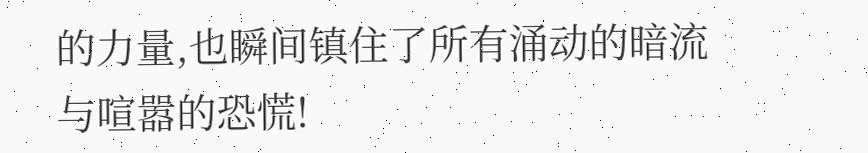的力量,也瞬间镇住了所有涌动的暗流与喧嚣的恐慌!